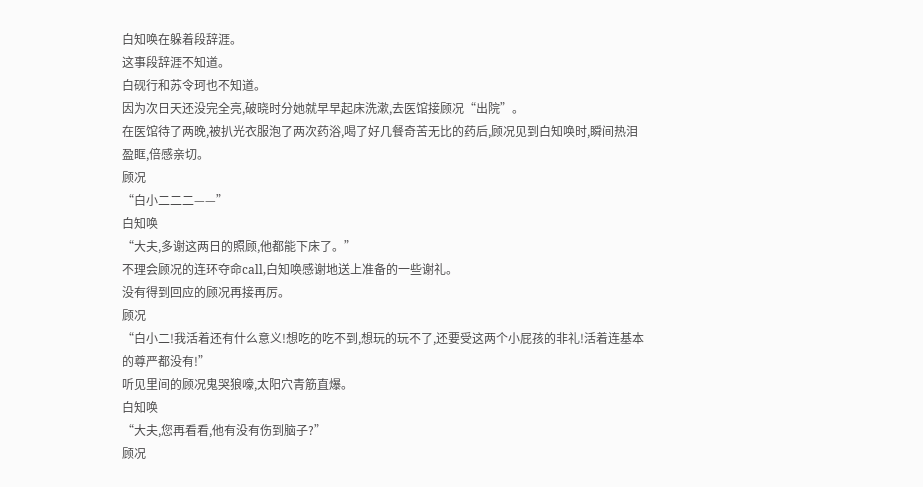白知唤在躲着段辞涯。
这事段辞涯不知道。
白砚行和苏令珂也不知道。
因为次日天还没完全亮,破晓时分她就早早起床洗漱,去医馆接顾况“出院”。
在医馆待了两晚,被扒光衣服泡了两次药浴,喝了好几餐奇苦无比的药后,顾况见到白知唤时,瞬间热泪盈眶,倍感亲切。
顾况
“白小二二二——”
白知唤
“大夫,多谢这两日的照顾,他都能下床了。”
不理会顾况的连环夺命call,白知唤感谢地送上准备的一些谢礼。
没有得到回应的顾况再接再厉。
顾况
“白小二!我活着还有什么意义!想吃的吃不到,想玩的玩不了,还要受这两个小屁孩的非礼!活着连基本的尊严都没有!”
听见里间的顾况鬼哭狼嚎,太阳穴青筋直爆。
白知唤
“大夫,您再看看,他有没有伤到脑子?”
顾况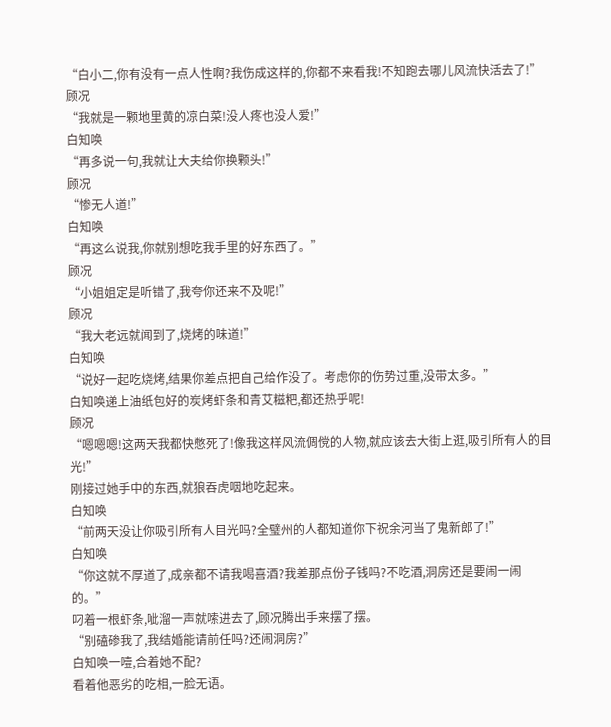“白小二,你有没有一点人性啊?我伤成这样的,你都不来看我!不知跑去哪儿风流快活去了!”
顾况
“我就是一颗地里黄的凉白菜!没人疼也没人爱!”
白知唤
“再多说一句,我就让大夫给你换颗头!”
顾况
“惨无人道!”
白知唤
“再这么说我,你就别想吃我手里的好东西了。”
顾况
“小姐姐定是听错了,我夸你还来不及呢!”
顾况
“我大老远就闻到了,烧烤的味道!”
白知唤
“说好一起吃烧烤,结果你差点把自己给作没了。考虑你的伤势过重,没带太多。”
白知唤递上油纸包好的炭烤虾条和青艾糍粑,都还热乎呢!
顾况
“嗯嗯嗯!这两天我都快憋死了!像我这样风流倜傥的人物,就应该去大街上逛,吸引所有人的目光!”
刚接过她手中的东西,就狼吞虎咽地吃起来。
白知唤
“前两天没让你吸引所有人目光吗?全璧州的人都知道你下祝余河当了鬼新郎了!”
白知唤
“你这就不厚道了,成亲都不请我喝喜酒?我差那点份子钱吗?不吃酒,洞房还是要闹一闹的。”
叼着一根虾条,呲溜一声就嗦进去了,顾况腾出手来摆了摆。
“别磕碜我了,我结婚能请前任吗?还闹洞房?”
白知唤一噎,合着她不配?
看着他恶劣的吃相,一脸无语。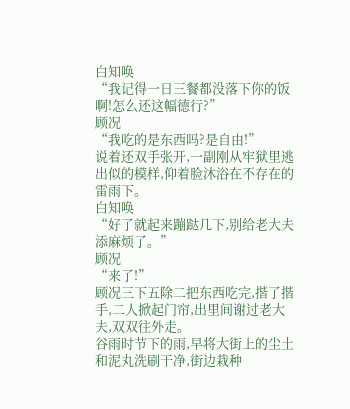白知唤
“我记得一日三餐都没落下你的饭啊!怎么还这幅德行?”
顾况
“我吃的是东西吗?是自由!”
说着还双手张开,一副刚从牢狱里逃出似的模样,仰着脸沐浴在不存在的雷雨下。
白知唤
“好了就起来蹦跶几下,别给老大夫添麻烦了。”
顾况
“来了!”
顾况三下五除二把东西吃完,揩了揩手,二人掀起门帘,出里间谢过老大夫,双双往外走。
谷雨时节下的雨,早将大街上的尘土和泥丸洗刷干净,街边栽种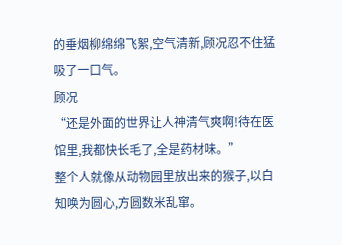的垂烟柳绵绵飞絮,空气清新,顾况忍不住猛吸了一口气。
顾况
“还是外面的世界让人神清气爽啊!待在医馆里,我都快长毛了,全是药材味。”
整个人就像从动物园里放出来的猴子,以白知唤为圆心,方圆数米乱窜。